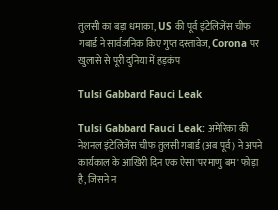तुलसी का बड़ा धमाका, US की पूर्व इंटेलिजेंस चीफ गबार्ड ने सार्वजनिक किए गुप्त दस्तावेज, Corona पर खुलासे से पूरी दुनिया में हड़कंप

Tulsi Gabbard Fauci Leak

Tulsi Gabbard Fauci Leak: अमेरिका की नेशनल इंटेलिजेंस चीफ तुलसी गबार्ड (अब पूर्व) ने अपने कार्यकाल के आखिरी दिन एक ऐसा 'परमाणु बम' फोड़ा है, जिसने न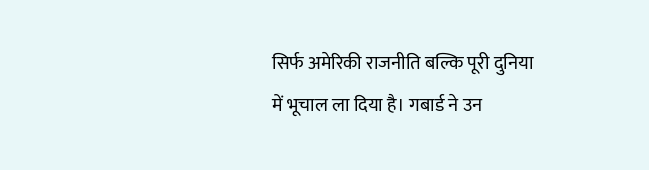सिर्फ अमेरिकी राजनीति बल्कि पूरी दुनिया में भूचाल ला दिया है। गबार्ड ने उन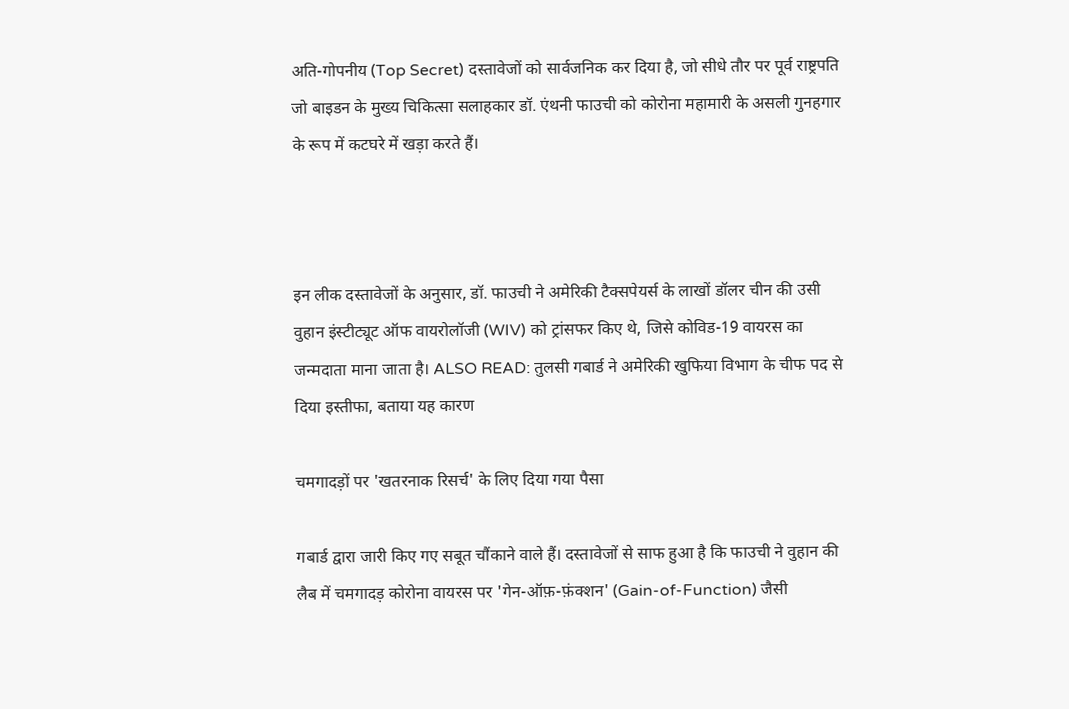अति-गोपनीय (Top Secret) दस्तावेजों को सार्वजनिक कर दिया है, जो सीधे तौर पर पूर्व राष्ट्रपति जो बाइडन के मुख्य चिकित्सा सलाहकार डॉ. एंथनी फाउची को कोरोना महामारी के असली गुनहगार के रूप में कटघरे में खड़ा करते हैं।



इन लीक दस्तावेजों के अनुसार, डॉ. फाउची ने अमेरिकी टैक्सपेयर्स के लाखों डॉलर चीन की उसी वुहान इंस्टीट्यूट ऑफ वायरोलॉजी (WIV) को ट्रांसफर किए थे, जिसे कोविड-19 वायरस का जन्मदाता माना जाता है। ALSO READ: तुलसी गबार्ड ने अमेरिकी खुफिया विभाग के चीफ पद से दिया इस्तीफा, बताया यह कारण

चमगादड़ों पर 'खतरनाक रिसर्च' के लिए दिया गया पैसा

गबार्ड द्वारा जारी किए गए सबूत चौंकाने वाले हैं। दस्तावेजों से साफ हुआ है कि फाउची ने वुहान की लैब में चमगादड़ कोरोना वायरस पर 'गेन-ऑफ़-फ़ंक्शन' (Gain-of-Function) जैसी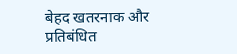बेहद खतरनाक और प्रतिबंधित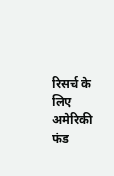रिसर्च के लिए अमेरिकी फंड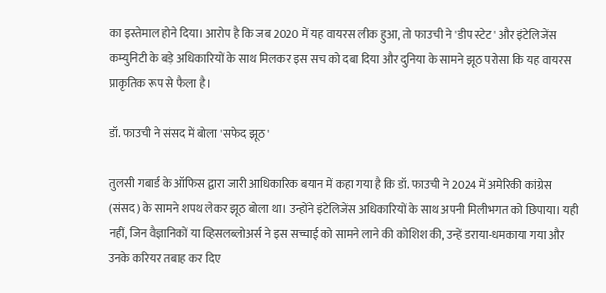का इस्तेमाल होने दिया। आरोप है कि जब 2020 में यह वायरस लीक हुआ, तो फाउची ने 'डीप स्टेट' और इंटेलिजेंस कम्युनिटी के बड़े अधिकारियों के साथ मिलकर इस सच को दबा दिया और दुनिया के सामने झूठ परोसा कि यह वायरस प्राकृतिक रूप से फैला है।

डॉ. फाउची ने संसद में बोला 'सफेद झूठ'

तुलसी गबार्ड के ऑफिस द्वारा जारी आधिकारिक बयान में कहा गया है कि डॉ. फाउची ने 2024 में अमेरिकी कांग्रेस (संसद) के सामने शपथ लेकर झूठ बोला था। उन्होंने इंटेलिजेंस अधिकारियों के साथ अपनी मिलीभगत को छिपाया। यही नहीं, जिन वैज्ञानिकों या व्हिसलब्लोअर्स ने इस सच्चाई को सामने लाने की कोशिश की, उन्हें डराया-धमकाया गया और उनके करियर तबाह कर दिए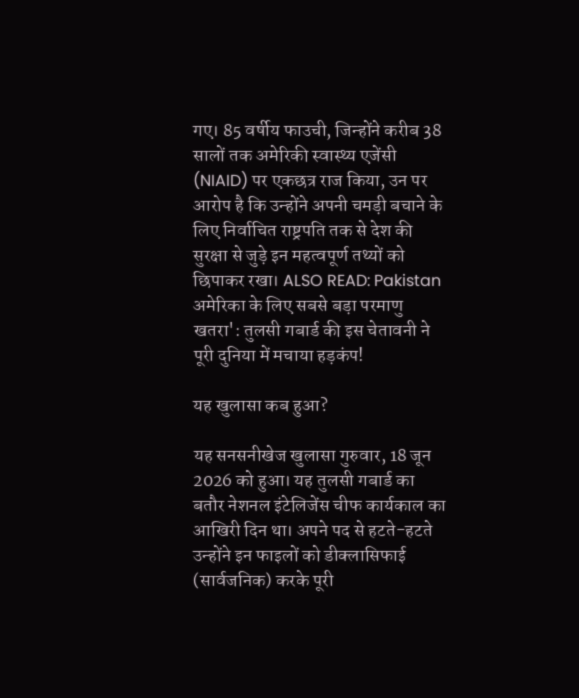गए। 85 वर्षीय फाउची, जिन्होंने करीब 38 सालों तक अमेरिकी स्वास्थ्य एजेंसी (NIAID) पर एकछत्र राज किया, उन पर आरोप है कि उन्होंने अपनी चमड़ी बचाने के लिए निर्वाचित राष्ट्रपति तक से देश की सुरक्षा से जुड़े इन महत्वपूर्ण तथ्यों को छिपाकर रखा। ALSO READ: Pakistan अमेरिका के लिए सबसे बड़ा परमाणु खतरा': तुलसी गबार्ड की इस चेतावनी ने पूरी दुनिया में मचाया हड़कंप!

यह खुलासा कब हुआ?

यह सनसनीखेज खुलासा गुरुवार, 18 जून 2026 को हुआ। यह तुलसी गबार्ड का बतौर नेशनल इंटेलिजेंस चीफ कार्यकाल का आखिरी दिन था। अपने पद से हटते-हटते उन्होंने इन फाइलों को डीक्लासिफाई (सार्वजनिक) करके पूरी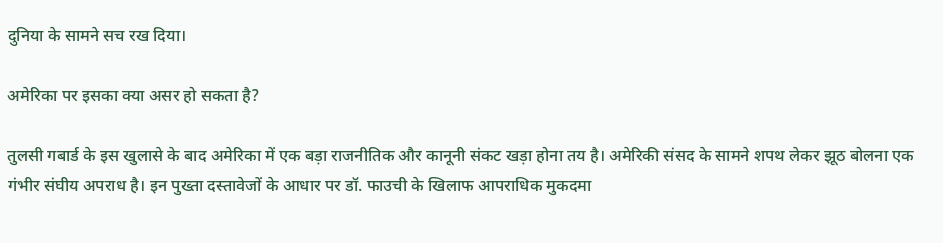दुनिया के सामने सच रख दिया।

अमेरिका पर इसका क्या असर हो सकता है?

तुलसी गबार्ड के इस खुलासे के बाद अमेरिका में एक बड़ा राजनीतिक और कानूनी संकट खड़ा होना तय है। अमेरिकी संसद के सामने शपथ लेकर झूठ बोलना एक गंभीर संघीय अपराध है। इन पुख्ता दस्तावेजों के आधार पर डॉ. फाउची के खिलाफ आपराधिक मुकदमा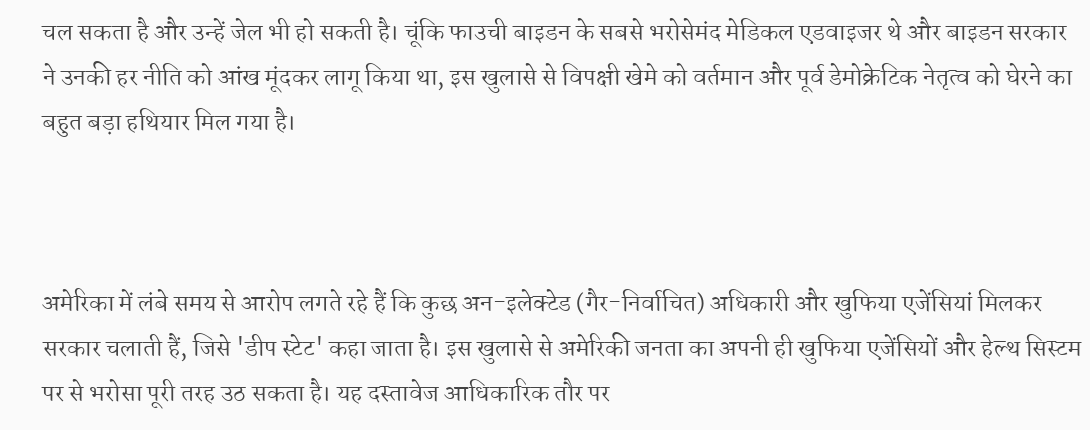चल सकता है और उन्हें जेल भी हो सकती है। चूंकि फाउची बाइडन के सबसे भरोसेमंद मेडिकल एडवाइजर थे और बाइडन सरकार ने उनकी हर नीति को आंख मूंदकर लागू किया था, इस खुलासे से विपक्षी खेमे को वर्तमान और पूर्व डेमोक्रेटिक नेतृत्व को घेरने का बहुत बड़ा हथियार मिल गया है।



अमेरिका में लंबे समय से आरोप लगते रहे हैं कि कुछ अन-इलेक्टेड (गैर-निर्वाचित) अधिकारी और खुफिया एजेंसियां मिलकर सरकार चलाती हैं, जिसे 'डीप स्टेट' कहा जाता है। इस खुलासे से अमेरिकी जनता का अपनी ही खुफिया एजेंसियों और हेल्थ सिस्टम पर से भरोसा पूरी तरह उठ सकता है। यह दस्तावेज आधिकारिक तौर पर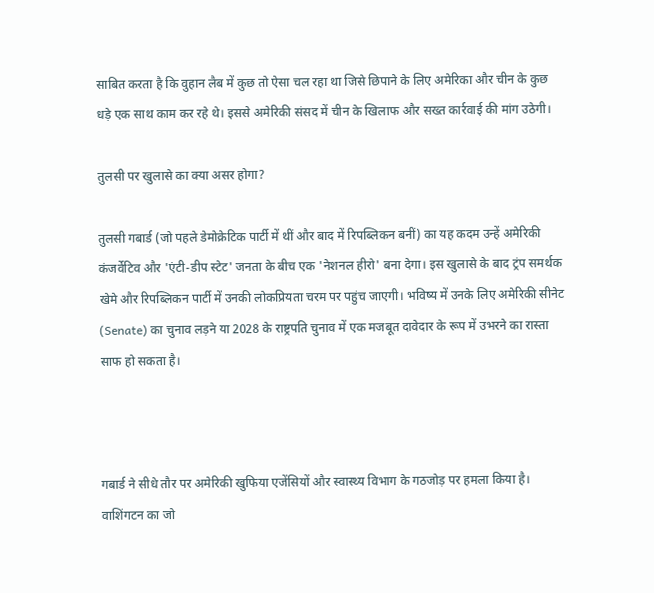साबित करता है कि वुहान लैब में कुछ तो ऐसा चल रहा था जिसे छिपाने के लिए अमेरिका और चीन के कुछ धड़े एक साथ काम कर रहे थे। इससे अमेरिकी संसद में चीन के खिलाफ और सख्त कार्रवाई की मांग उठेगी।

तुलसी पर खुलासे का क्या असर होगा?

तुलसी गबार्ड (जो पहले डेमोक्रेटिक पार्टी में थीं और बाद में रिपब्लिकन बनीं) का यह कदम उन्हें अमेरिकी कंजर्वेटिव और 'एंटी-डीप स्टेट' जनता के बीच एक 'नेशनल हीरो' बना देगा। इस खुलासे के बाद ट्रंप समर्थक खेमे और रिपब्लिकन पार्टी में उनकी लोकप्रियता चरम पर पहुंच जाएगी। भविष्य में उनके लिए अमेरिकी सीनेट (Senate) का चुनाव लड़ने या 2028 के राष्ट्रपति चुनाव में एक मजबूत दावेदार के रूप में उभरने का रास्ता साफ हो सकता है।



गबार्ड ने सीधे तौर पर अमेरिकी खुफिया एजेंसियों और स्वास्थ्य विभाग के गठजोड़ पर हमला किया है। वाशिंगटन का जो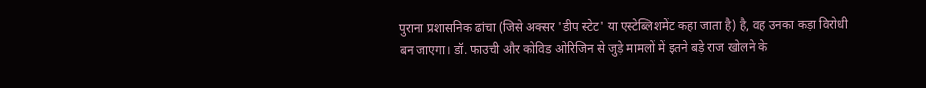पुराना प्रशासनिक ढांचा (जिसे अक्सर 'डीप स्टेट' या एस्टेब्लिशमेंट कहा जाता है) है, वह उनका कड़ा विरोधी बन जाएगा। डॉ. फाउची और कोविड ओरिजिन से जुड़े मामलों में इतने बड़े राज खोलने के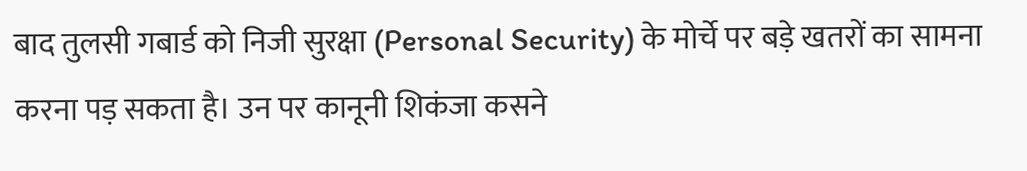बाद तुलसी गबार्ड को निजी सुरक्षा (Personal Security) के मोर्चे पर बड़े खतरों का सामना करना पड़ सकता है। उन पर कानूनी शिकंजा कसने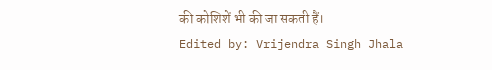की कोशिशें भी की जा सकती हैं।
Edited by: Vrijendra Singh Jhala